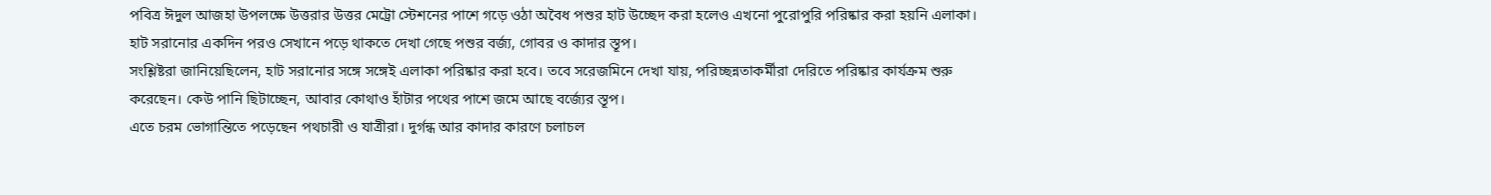পবিত্র ঈদুল আজহা উপলক্ষে উত্তরার উত্তর মেট্রো স্টেশনের পাশে গড়ে ওঠা অবৈধ পশুর হাট উচ্ছেদ করা হলেও এখনো পুরোপুরি পরিষ্কার করা হয়নি এলাকা। হাট সরানোর একদিন পরও সেখানে পড়ে থাকতে দেখা গেছে পশুর বর্জ্য, গোবর ও কাদার স্তূপ।
সংশ্লিষ্টরা জানিয়েছিলেন, হাট সরানোর সঙ্গে সঙ্গেই এলাকা পরিষ্কার করা হবে। তবে সরেজমিনে দেখা যায়, পরিচ্ছন্নতাকর্মীরা দেরিতে পরিষ্কার কার্যক্রম শুরু করেছেন। কেউ পানি ছিটাচ্ছেন, আবার কোথাও হাঁটার পথের পাশে জমে আছে বর্জ্যের স্তূপ।
এতে চরম ভোগান্তিতে পড়েছেন পথচারী ও যাত্রীরা। দুর্গন্ধ আর কাদার কারণে চলাচল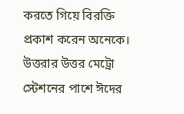করতে গিয়ে বিরক্তি প্রকাশ করেন অনেকে।
উত্তরার উত্তর মেট্রো স্টেশনের পাশে ঈদের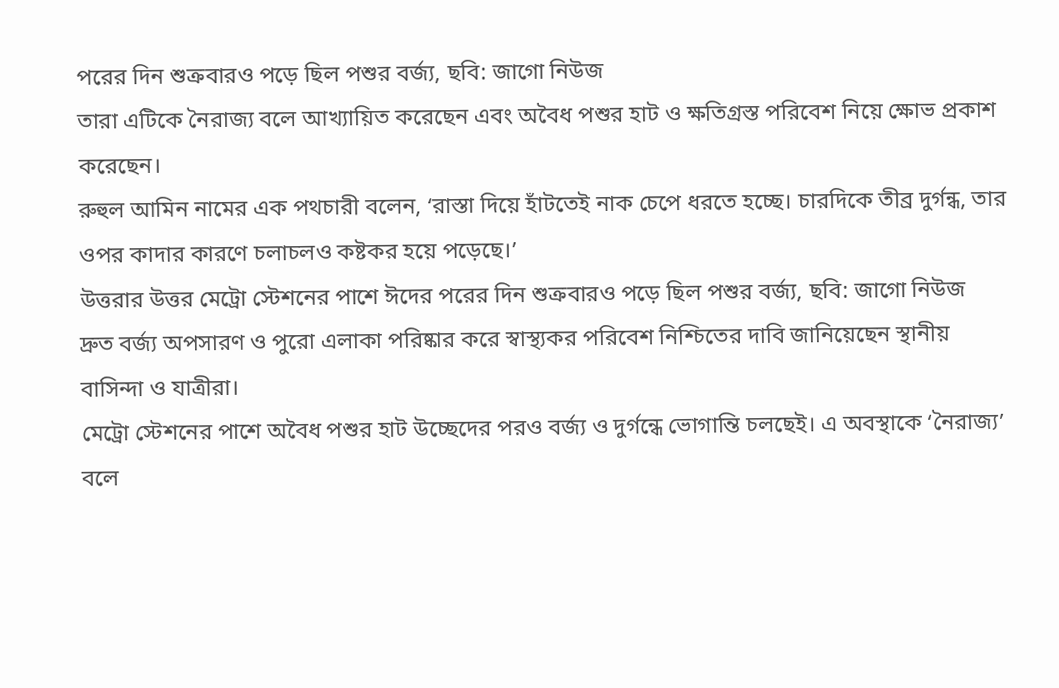পরের দিন শুক্রবারও পড়ে ছিল পশুর বর্জ্য, ছবি: জাগো নিউজ
তারা এটিকে নৈরাজ্য বলে আখ্যায়িত করেছেন এবং অবৈধ পশুর হাট ও ক্ষতিগ্রস্ত পরিবেশ নিয়ে ক্ষোভ প্রকাশ করেছেন।
রুহুল আমিন নামের এক পথচারী বলেন, ‘রাস্তা দিয়ে হাঁটতেই নাক চেপে ধরতে হচ্ছে। চারদিকে তীব্র দুর্গন্ধ, তার ওপর কাদার কারণে চলাচলও কষ্টকর হয়ে পড়েছে।’
উত্তরার উত্তর মেট্রো স্টেশনের পাশে ঈদের পরের দিন শুক্রবারও পড়ে ছিল পশুর বর্জ্য, ছবি: জাগো নিউজ
দ্রুত বর্জ্য অপসারণ ও পুরো এলাকা পরিষ্কার করে স্বাস্থ্যকর পরিবেশ নিশ্চিতের দাবি জানিয়েছেন স্থানীয় বাসিন্দা ও যাত্রীরা।
মেট্রো স্টেশনের পাশে অবৈধ পশুর হাট উচ্ছেদের পরও বর্জ্য ও দুর্গন্ধে ভোগান্তি চলছেই। এ অবস্থাকে ‘নৈরাজ্য’ বলে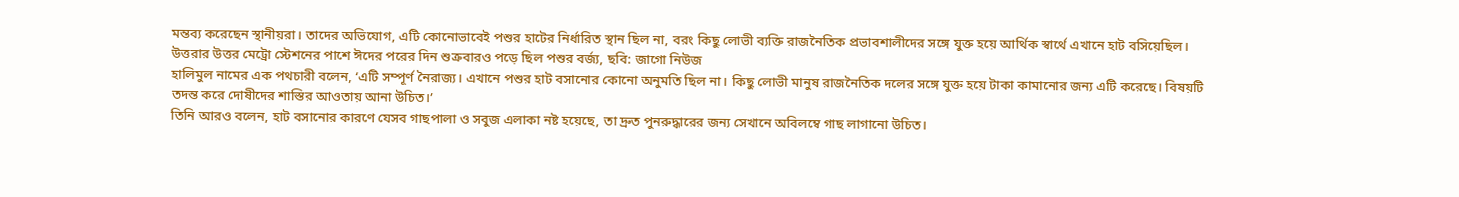মন্তব্য করেছেন স্থানীয়রা। তাদের অভিযোগ, এটি কোনোভাবেই পশুর হাটের নির্ধারিত স্থান ছিল না, বরং কিছু লোভী ব্যক্তি রাজনৈতিক প্রভাবশালীদের সঙ্গে যুক্ত হয়ে আর্থিক স্বার্থে এখানে হাট বসিয়েছিল।
উত্তরার উত্তর মেট্রো স্টেশনের পাশে ঈদের পরের দিন শুক্রবারও পড়ে ছিল পশুর বর্জ্য, ছবি: জাগো নিউজ
হালিমুল নামের এক পথচারী বলেন, ‘এটি সম্পূর্ণ নৈরাজ্য। এখানে পশুর হাট বসানোর কোনো অনুমতি ছিল না। কিছু লোভী মানুষ রাজনৈতিক দলের সঙ্গে যুক্ত হয়ে টাকা কামানোর জন্য এটি করেছে। বিষয়টি তদন্ত করে দোষীদের শাস্তির আওতায় আনা উচিত।’
তিনি আরও বলেন, হাট বসানোর কারণে যেসব গাছপালা ও সবুজ এলাকা নষ্ট হয়েছে, তা দ্রুত পুনরুদ্ধারের জন্য সেখানে অবিলম্বে গাছ লাগানো উচিত।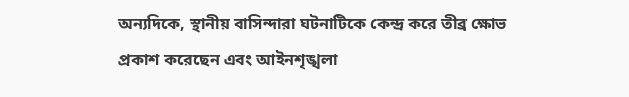অন্যদিকে, স্থানীয় বাসিন্দারা ঘটনাটিকে কেন্দ্র করে তীব্র ক্ষোভ প্রকাশ করেছেন এবং আইনশৃঙ্খলা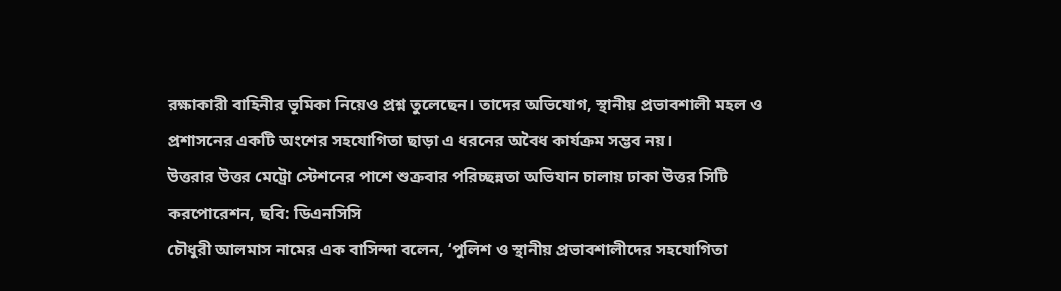রক্ষাকারী বাহিনীর ভূমিকা নিয়েও প্রশ্ন তুলেছেন। তাদের অভিযোগ, স্থানীয় প্রভাবশালী মহল ও প্রশাসনের একটি অংশের সহযোগিতা ছাড়া এ ধরনের অবৈধ কার্যক্রম সম্ভব নয়।
উত্তরার উত্তর মেট্রো স্টেশনের পাশে শুক্রবার পরিচ্ছন্নতা অভিযান চালায় ঢাকা উত্তর সিটি করপোরেশন, ছবি: ডিএনসিসি
চৌধুরী আলমাস নামের এক বাসিন্দা বলেন, ‘পুলিশ ও স্থানীয় প্রভাবশালীদের সহযোগিতা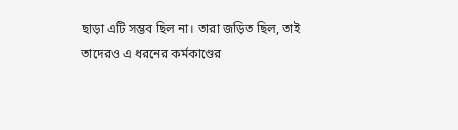ছাড়া এটি সম্ভব ছিল না। তারা জড়িত ছিল, তাই তাদেরও এ ধরনের কর্মকাণ্ডের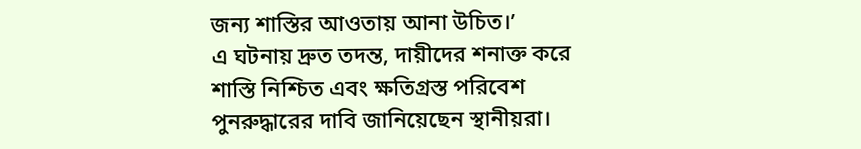জন্য শাস্তির আওতায় আনা উচিত।’
এ ঘটনায় দ্রুত তদন্ত, দায়ীদের শনাক্ত করে শাস্তি নিশ্চিত এবং ক্ষতিগ্রস্ত পরিবেশ পুনরুদ্ধারের দাবি জানিয়েছেন স্থানীয়রা।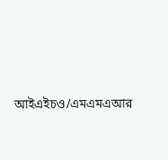আইএইচও/এমএমএআর